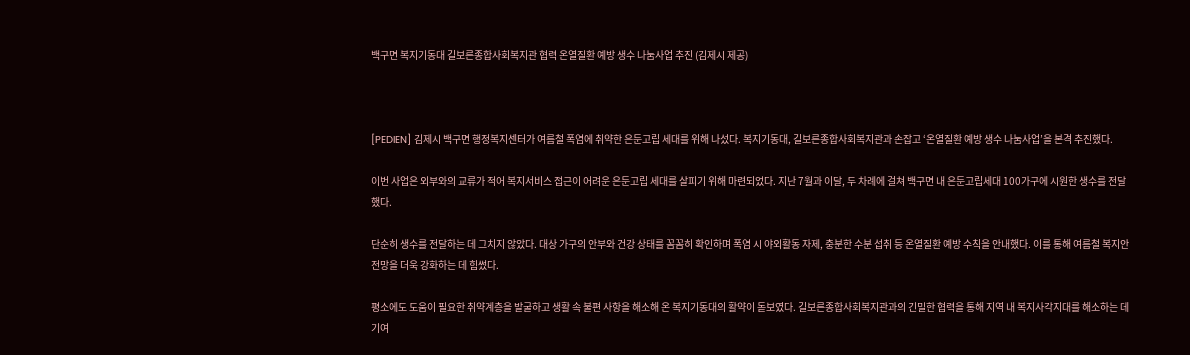백구면 복지기동대 길보른종합사회복지관 협력 온열질환 예방 생수 나눔사업 추진 (김제시 제공)



[PEDIEN] 김제시 백구면 행정복지센터가 여름철 폭염에 취약한 은둔고립 세대를 위해 나섰다. 복지기동대, 길보른종합사회복지관과 손잡고 ‘온열질환 예방 생수 나눔사업’을 본격 추진했다.

이번 사업은 외부와의 교류가 적어 복지서비스 접근이 어려운 은둔고립 세대를 살피기 위해 마련되었다. 지난 7월과 이달, 두 차례에 걸쳐 백구면 내 은둔고립세대 100가구에 시원한 생수를 전달했다.

단순히 생수를 전달하는 데 그치지 않았다. 대상 가구의 안부와 건강 상태를 꼼꼼히 확인하며 폭염 시 야외활동 자제, 충분한 수분 섭취 등 온열질환 예방 수칙을 안내했다. 이를 통해 여름철 복지안전망을 더욱 강화하는 데 힘썼다.

평소에도 도움이 필요한 취약계층을 발굴하고 생활 속 불편 사항을 해소해 온 복지기동대의 활약이 돋보였다. 길보른종합사회복지관과의 긴밀한 협력을 통해 지역 내 복지사각지대를 해소하는 데 기여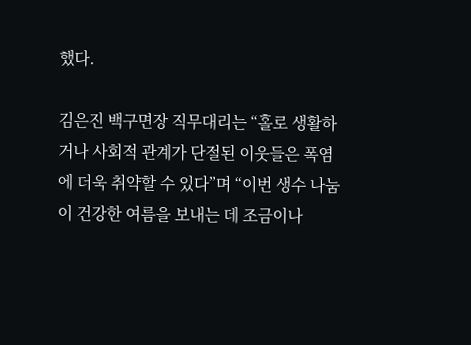했다.

김은진 백구면장 직무대리는 “홀로 생활하거나 사회적 관계가 단절된 이웃들은 폭염에 더욱 취약할 수 있다”며 “이번 생수 나눔이 건강한 여름을 보내는 데 조금이나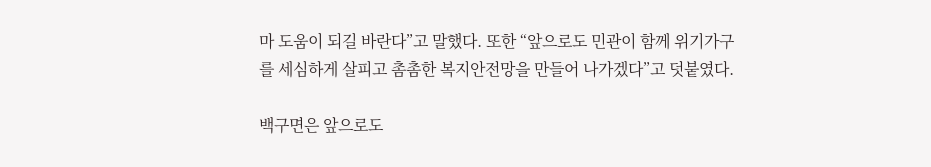마 도움이 되길 바란다”고 말했다. 또한 “앞으로도 민관이 함께 위기가구를 세심하게 살피고 촘촘한 복지안전망을 만들어 나가겠다”고 덧붙였다.

백구면은 앞으로도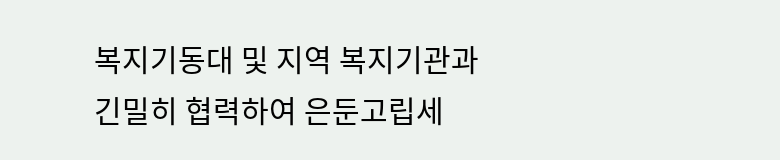복지기동대 및 지역 복지기관과 긴밀히 협력하여 은둔고립세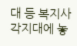대 등 복지사각지대에 놓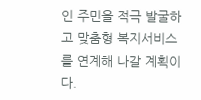인 주민을 적극 발굴하고 맞춤형 복지서비스를 연계해 나갈 계획이다.